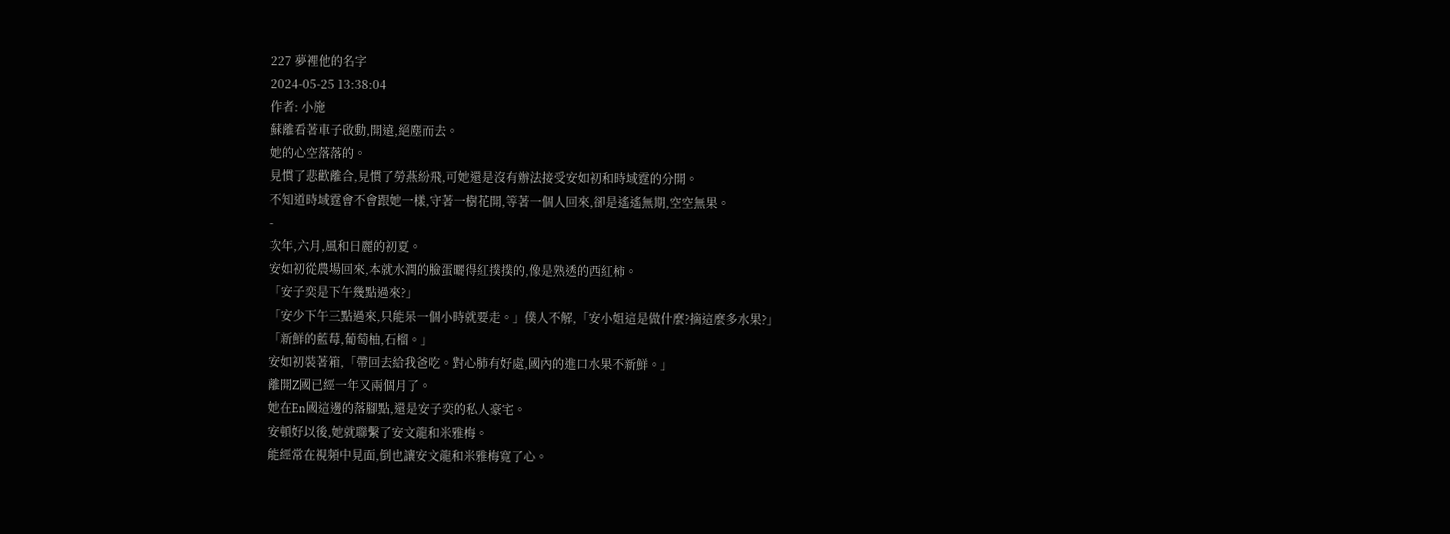227 夢裡他的名字
2024-05-25 13:38:04
作者: 小施
蘇離看著車子啟動,開遠,絕塵而去。
她的心空落落的。
見慣了悲歡離合,見慣了勞燕紛飛,可她還是沒有辦法接受安如初和時域霆的分開。
不知道時域霆會不會跟她一樣,守著一樹花開,等著一個人回來,卻是遙遙無期,空空無果。
-
次年,六月,風和日麗的初夏。
安如初從農場回來,本就水潤的臉蛋曬得紅撲撲的,像是熟透的西紅柿。
「安子奕是下午幾點過來?」
「安少下午三點過來,只能呆一個小時就要走。」僕人不解,「安小姐這是做什麼?摘這麼多水果?」
「新鮮的藍莓,葡萄柚,石榴。」
安如初裝著箱,「帶回去給我爸吃。對心肺有好處,國內的進口水果不新鮮。」
離開Z國已經一年又兩個月了。
她在En國這邊的落腳點,還是安子奕的私人豪宅。
安頓好以後,她就聯繫了安文龍和米雅梅。
能經常在視頻中見面,倒也讓安文龍和米雅梅寬了心。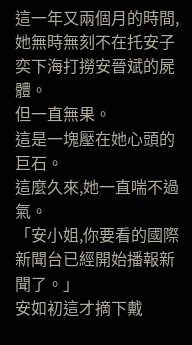這一年又兩個月的時間,她無時無刻不在托安子奕下海打撈安晉斌的屍體。
但一直無果。
這是一塊壓在她心頭的巨石。
這麼久來,她一直喘不過氣。
「安小姐,你要看的國際新聞台已經開始播報新聞了。」
安如初這才摘下戴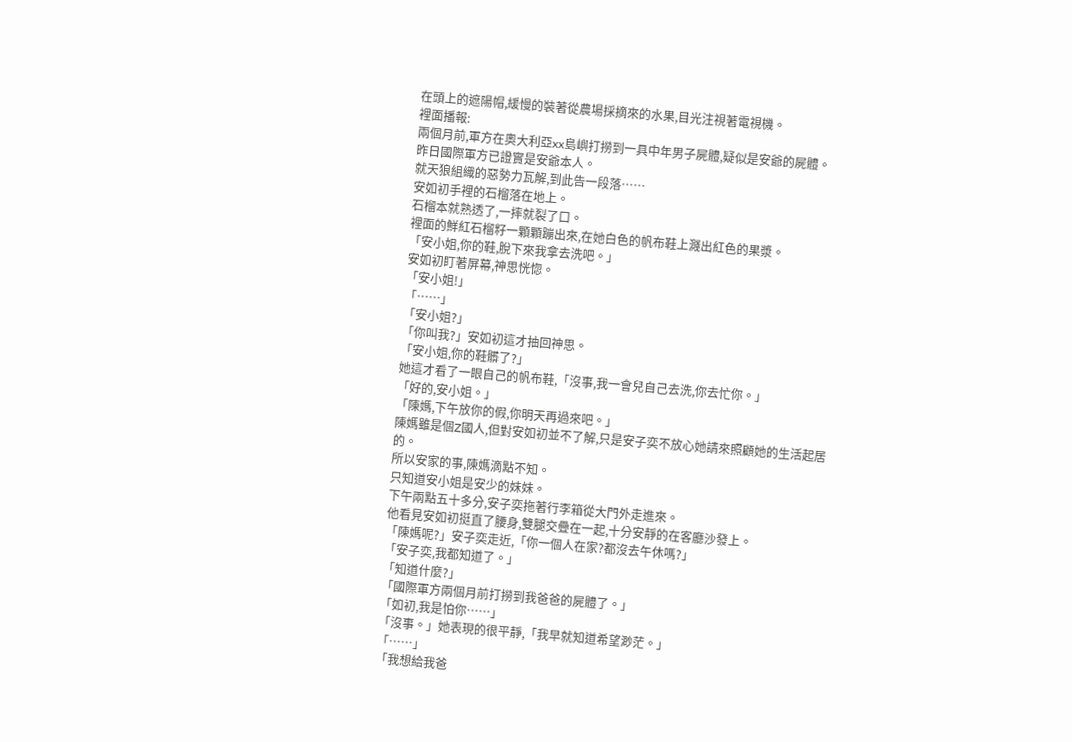在頭上的遮陽帽,緩慢的裝著從農場採摘來的水果,目光注視著電視機。
裡面播報:
兩個月前,軍方在奧大利亞xx島嶼打撈到一具中年男子屍體,疑似是安爺的屍體。
昨日國際軍方已證實是安爺本人。
就天狼組織的惡勢力瓦解,到此告一段落……
安如初手裡的石榴落在地上。
石榴本就熟透了,一摔就裂了口。
裡面的鮮紅石榴籽一顆顆蹦出來,在她白色的帆布鞋上濺出紅色的果漿。
「安小姐,你的鞋,脫下來我拿去洗吧。」
安如初盯著屏幕,神思恍惚。
「安小姐!」
「……」
「安小姐?」
「你叫我?」安如初這才抽回神思。
「安小姐,你的鞋髒了?」
她這才看了一眼自己的帆布鞋,「沒事,我一會兒自己去洗,你去忙你。」
「好的,安小姐。」
「陳媽,下午放你的假,你明天再過來吧。」
陳媽雖是個Z國人,但對安如初並不了解,只是安子奕不放心她請來照顧她的生活起居的。
所以安家的事,陳媽滴點不知。
只知道安小姐是安少的妹妹。
下午兩點五十多分,安子奕拖著行李箱從大門外走進來。
他看見安如初挺直了腰身,雙腿交疊在一起,十分安靜的在客廳沙發上。
「陳媽呢?」安子奕走近,「你一個人在家?都沒去午休嗎?」
「安子奕,我都知道了。」
「知道什麼?」
「國際軍方兩個月前打撈到我爸爸的屍體了。」
「如初,我是怕你……」
「沒事。」她表現的很平靜,「我早就知道希望渺茫。」
「……」
「我想給我爸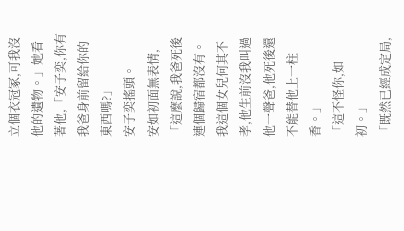立個衣冠冢,可我沒他的遺物。」她看著他,「安子奕,你有我爸身前留給你的東西嗎?」
安子奕搖頭。
安如初面無表情,「這麼說,我爸死後連個歸宿都沒有。我這個女兒何其不孝,他生前沒我叫過他一聲爸,他死後還不能替他上一柱香。」
「這不怪你,如初。」
「既然已經成定局,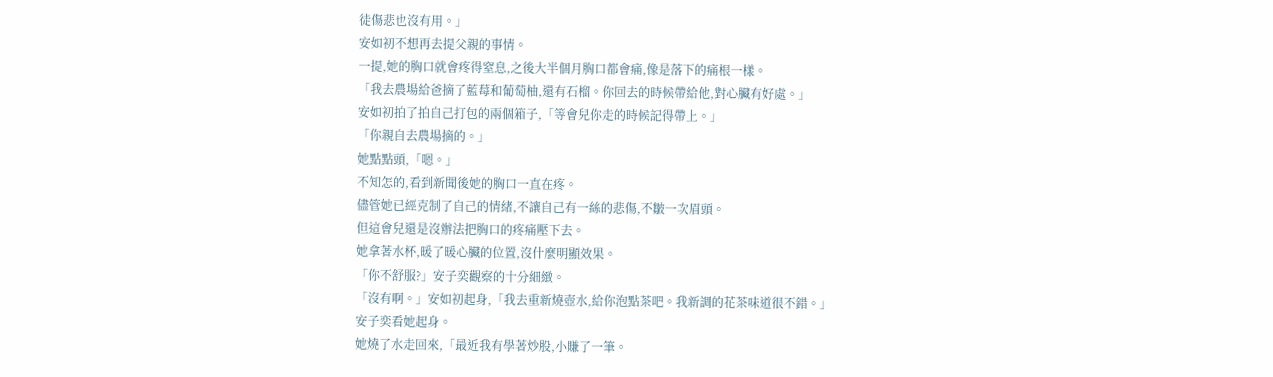徒傷悲也沒有用。」
安如初不想再去提父親的事情。
一提,她的胸口就會疼得窒息,之後大半個月胸口都會痛,像是落下的痛根一樣。
「我去農場給爸摘了藍莓和葡萄柚,還有石榴。你回去的時候帶給他,對心臟有好處。」
安如初拍了拍自己打包的兩個箱子,「等會兒你走的時候記得帶上。」
「你親自去農場摘的。」
她點點頭,「嗯。」
不知怎的,看到新聞後她的胸口一直在疼。
儘管她已經克制了自己的情緒,不讓自己有一絲的悲傷,不皺一次眉頭。
但這會兒還是沒辦法把胸口的疼痛壓下去。
她拿著水杯,暖了暖心臟的位置,沒什麼明顯效果。
「你不舒服?」安子奕觀察的十分細緻。
「沒有啊。」安如初起身,「我去重新燒壺水,給你泡點茶吧。我新調的花茶味道很不錯。」
安子奕看她起身。
她燒了水走回來,「最近我有學著炒股,小賺了一筆。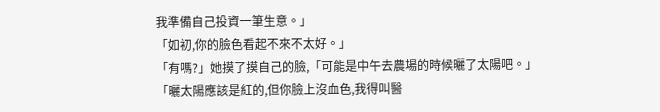我準備自己投資一筆生意。」
「如初,你的臉色看起不來不太好。」
「有嗎?」她摸了摸自己的臉,「可能是中午去農場的時候曬了太陽吧。」
「曬太陽應該是紅的,但你臉上沒血色,我得叫醫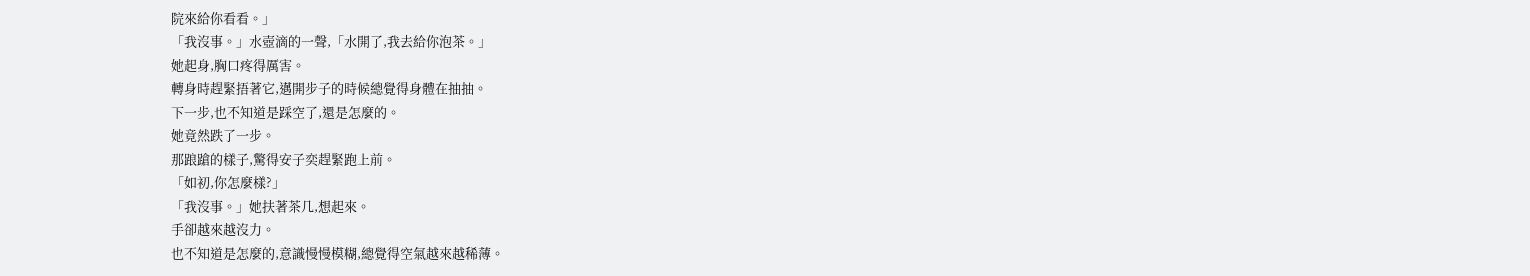院來給你看看。」
「我沒事。」水壺滴的一聲,「水開了,我去給你泡茶。」
她起身,胸口疼得厲害。
轉身時趕緊捂著它,邁開步子的時候總覺得身體在抽抽。
下一步,也不知道是踩空了,還是怎麼的。
她竟然跌了一步。
那踉蹌的樣子,驚得安子奕趕緊跑上前。
「如初,你怎麼樣?」
「我沒事。」她扶著茶几,想起來。
手卻越來越沒力。
也不知道是怎麼的,意識慢慢模糊,總覺得空氣越來越稀薄。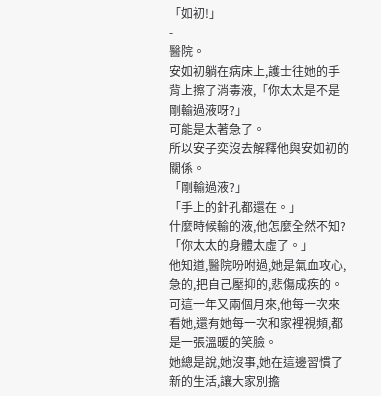「如初!」
-
醫院。
安如初躺在病床上,護士往她的手背上擦了消毒液,「你太太是不是剛輸過液呀?」
可能是太著急了。
所以安子奕沒去解釋他與安如初的關係。
「剛輸過液?」
「手上的針孔都還在。」
什麼時候輸的液,他怎麼全然不知?
「你太太的身體太虛了。」
他知道,醫院吩咐過,她是氣血攻心,急的,把自己壓抑的,悲傷成疾的。
可這一年又兩個月來,他每一次來看她,還有她每一次和家裡視頻,都是一張溫暖的笑臉。
她總是說,她沒事,她在這邊習慣了新的生活,讓大家別擔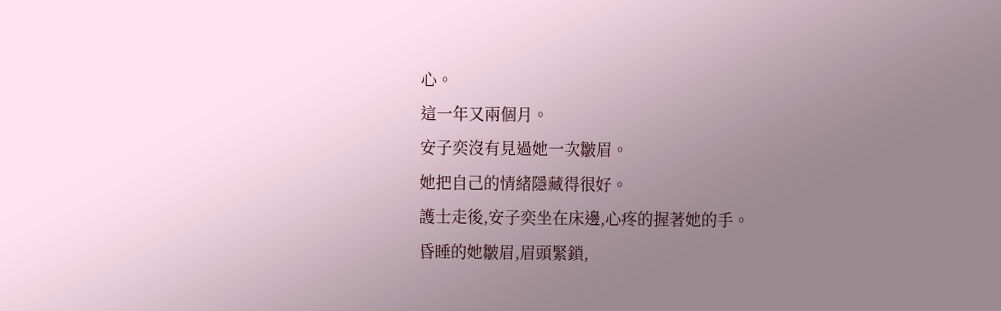心。
這一年又兩個月。
安子奕沒有見過她一次皺眉。
她把自己的情緒隱藏得很好。
護士走後,安子奕坐在床邊,心疼的握著她的手。
昏睡的她皺眉,眉頭緊鎖,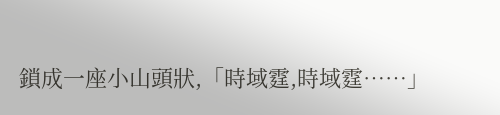鎖成一座小山頭狀,「時域霆,時域霆……」